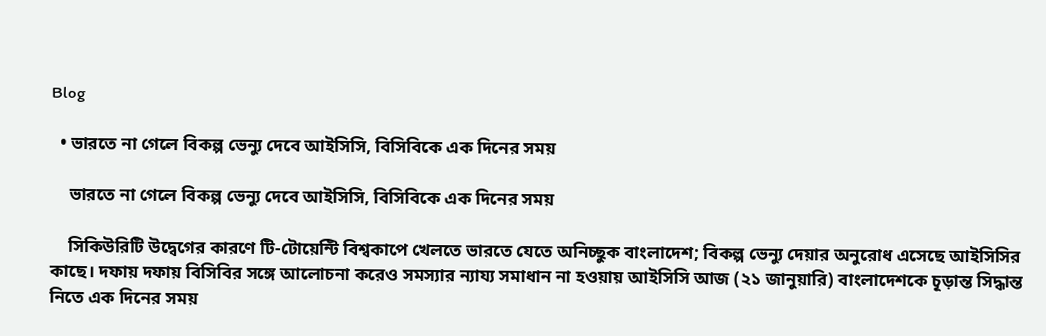Blog

  • ভারতে না গেলে বিকল্প ভেন্যু দেবে আইসিসি, বিসিবিকে এক দিনের সময়

    ভারতে না গেলে বিকল্প ভেন্যু দেবে আইসিসি, বিসিবিকে এক দিনের সময়

    সিকিউরিটি উদ্বেগের কারণে টি-টোয়েন্টি বিশ্বকাপে খেলতে ভারতে যেতে অনিচ্ছুক বাংলাদেশ; বিকল্প ভেন্যু দেয়ার অনুরোধ এসেছে আইসিসির কাছে। দফায় দফায় বিসিবির সঙ্গে আলোচনা করেও সমস্যার ন্যায্য সমাধান না হওয়ায় আইসিসি আজ (২১ জানুয়ারি) বাংলাদেশকে চূড়ান্ত সিদ্ধান্ত নিতে এক দিনের সময়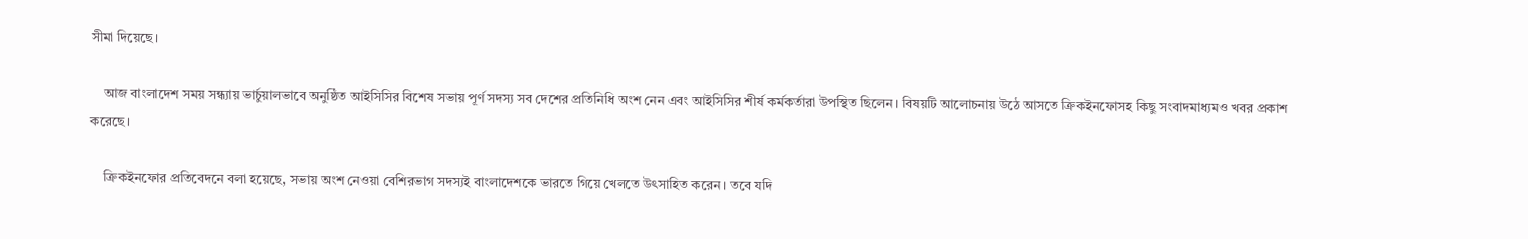সীমা দিয়েছে।

    আজ বাংলাদেশ সময় সন্ধ্যায় ভার্চুয়ালভাবে অনুষ্ঠিত আইসিসির বিশেষ সভায় পূর্ণ সদস্য সব দেশের প্রতিনিধি অংশ নেন এবং আইসিসির শীর্ষ কর্মকর্তারা উপস্থিত ছিলেন। বিষয়টি আলোচনায় উঠে আসতে ক্রিকইনফোসহ কিছু সংবাদমাধ্যমও খবর প্রকাশ করেছে।

    ক্রিকইনফোর প্রতিবেদনে বলা হয়েছে, সভায় অংশ নেওয়া বেশিরভাগ সদস্যই বাংলাদেশকে ভারতে গিয়ে খেলতে উৎসাহিত করেন। তবে যদি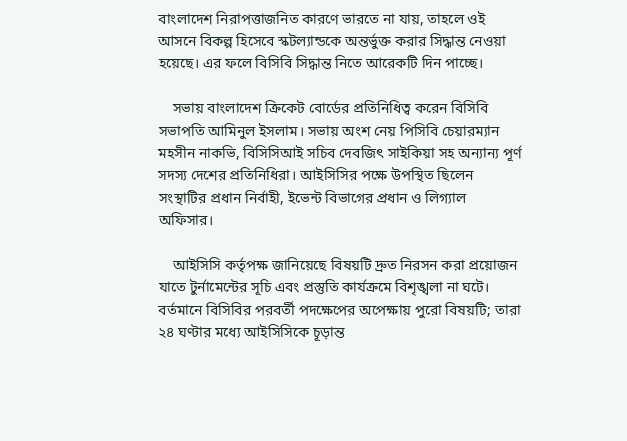বাংলাদেশ নিরাপত্তাজনিত কারণে ভারতে না যায়, তাহলে ওই আসনে বিকল্প হিসেবে স্কটল্যান্ডকে অন্তর্ভুক্ত করার সিদ্ধান্ত নেওয়া হয়েছে। এর ফলে বিসিবি সিদ্ধান্ত নিতে আরেকটি দিন পাচ্ছে।

    সভায় বাংলাদেশ ক্রিকেট বোর্ডের প্রতিনিধিত্ব করেন বিসিবি সভাপতি আমিনুল ইসলাম। সভায় অংশ নেয় পিসিবি চেয়ারম্যান মহসীন নাকভি, বিসিসিআই সচিব দেবজিৎ সাইকিয়া সহ অন্যান্য পূর্ণ সদস্য দেশের প্রতিনিধিরা। আইসিসির পক্ষে উপস্থিত ছিলেন সংস্থাটির প্রধান নির্বাহী, ইভেন্ট বিভাগের প্রধান ও লিগ্যাল অফিসার।

    আইসিসি কর্তৃপক্ষ জানিয়েছে বিষয়টি দ্রুত নিরসন করা প্রয়োজন যাতে টুর্নামেন্টের সূচি এবং প্রস্তুতি কার্যক্রমে বিশৃঙ্খলা না ঘটে। বর্তমানে বিসিবির পরবর্তী পদক্ষেপের অপেক্ষায় পুরো বিষয়টি; তারা ২৪ ঘণ্টার মধ্যে আইসিসিকে চূড়ান্ত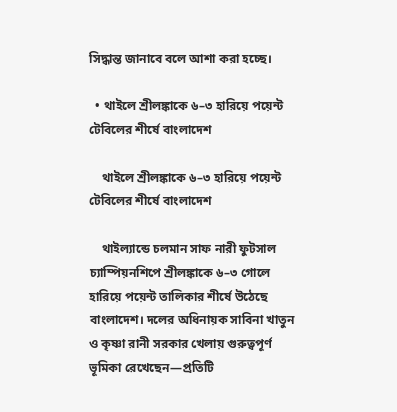সিদ্ধান্ত জানাবে বলে আশা করা হচ্ছে।

  • থাইলে শ্রীলঙ্কাকে ৬–৩ হারিয়ে পয়েন্ট টেবিলের শীর্ষে বাংলাদেশ

    থাইলে শ্রীলঙ্কাকে ৬–৩ হারিয়ে পয়েন্ট টেবিলের শীর্ষে বাংলাদেশ

    থাইল্যান্ডে চলমান সাফ নারী ফুটসাল চ্যাম্পিয়নশিপে শ্রীলঙ্কাকে ৬–৩ গোলে হারিয়ে পয়েন্ট তালিকার শীর্ষে উঠেছে বাংলাদেশ। দলের অধিনায়ক সাবিনা খাতুন ও কৃষ্ণা রানী সরকার খেলায় গুরুত্বপূর্ণ ভূমিকা রেখেছেন—প্রতিটি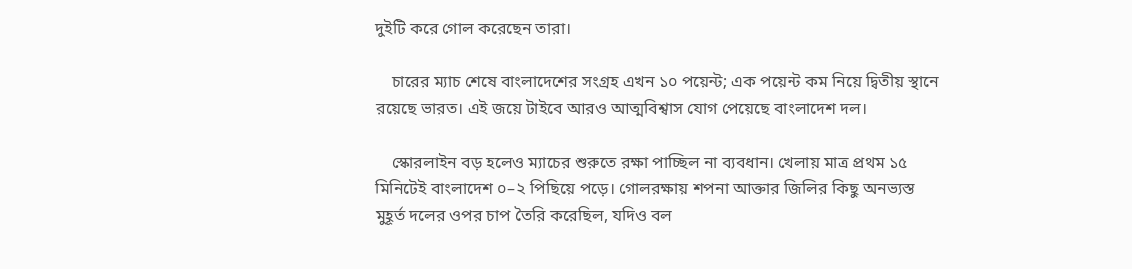দুইটি করে গোল করেছেন তারা।

    চারের ম্যাচ শেষে বাংলাদেশের সংগ্রহ এখন ১০ পয়েন্ট; এক পয়েন্ট কম নিয়ে দ্বিতীয় স্থানে রয়েছে ভারত। এই জয়ে টাইবে আরও আত্মবিশ্বাস যোগ পেয়েছে বাংলাদেশ দল।

    স্কোরলাইন বড় হলেও ম্যাচের শুরুতে রক্ষা পাচ্ছিল না ব্যবধান। খেলায় মাত্র প্রথম ১৫ মিনিটেই বাংলাদেশ ০–২ পিছিয়ে পড়ে। গোলরক্ষায় শপনা আক্তার জিলির কিছু অনভ্যস্ত মুহূর্ত দলের ওপর চাপ তৈরি করেছিল, যদিও বল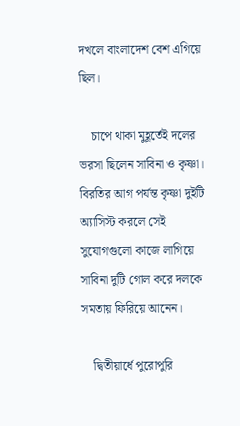দখলে বাংলাদেশ বেশ এগিয়ে ছিল।

    চাপে থাকা মুহূর্তেই দলের ভরসা ছিলেন সাবিনা ও কৃষ্ণা। বিরতির আগ পর্যন্ত কৃষ্ণা দুইটি অ্যাসিস্ট করলে সেই সুযোগগুলো কাজে লাগিয়ে সাবিনা দুটি গোল করে দলকে সমতায় ফিরিয়ে আনেন।

    দ্বিতীয়ার্ধে পুরোপুরি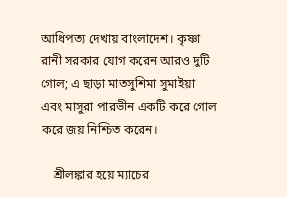আধিপত্য দেখায় বাংলাদেশ। কৃষ্ণা রানী সরকার যোগ করেন আরও দুটি গোল; এ ছাড়া মাতসুশিমা সুমাইয়া এবং মাসুরা পারভীন একটি করে গোল করে জয় নিশ্চিত করেন।

    শ্রীলঙ্কার হয়ে ম্যাচের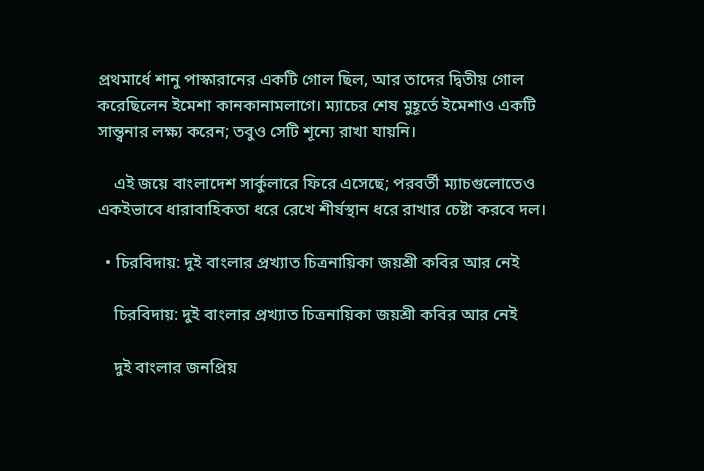প্রথমার্ধে শানু পাস্কারানের একটি গোল ছিল, আর তাদের দ্বিতীয় গোল করেছিলেন ইমেশা কানকানামলাগে। ম্যাচের শেষ মুহূর্তে ইমেশাও একটি সান্ত্বনার লক্ষ্য করেন; তবুও সেটি শূন্যে রাখা যায়নি।

    এই জয়ে বাংলাদেশ সার্কুলারে ফিরে এসেছে; পরবর্তী ম্যাচগুলোতেও একইভাবে ধারাবাহিকতা ধরে রেখে শীর্ষস্থান ধরে রাখার চেষ্টা করবে দল।

  • চিরবিদায়: দুই বাংলার প্রখ্যাত চিত্রনায়িকা জয়শ্রী কবির আর নেই

    চিরবিদায়: দুই বাংলার প্রখ্যাত চিত্রনায়িকা জয়শ্রী কবির আর নেই

    দুই বাংলার জনপ্রিয়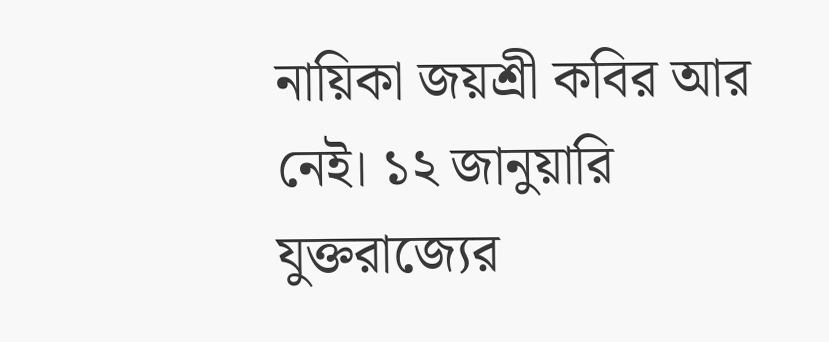নায়িকা জয়শ্রী কবির আর নেই। ১২ জানুয়ারি যুক্তরাজ্যের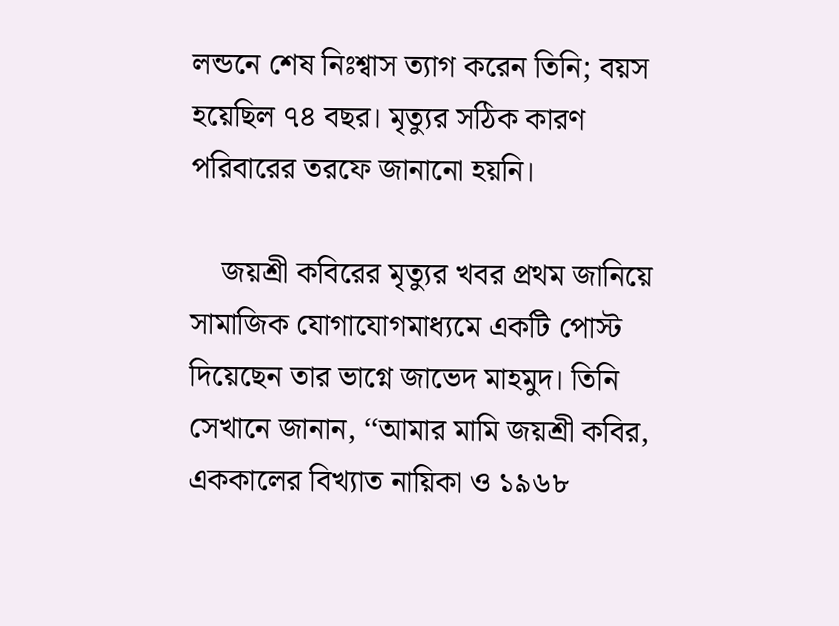লন্ডনে শেষ নিঃশ্বাস ত্যাগ করেন তিনি; বয়স হয়েছিল ৭৪ বছর। মৃত্যুর সঠিক কারণ পরিবারের তরফে জানানো হয়নি।

    জয়শ্রী কবিরের মৃত্যুর খবর প্রথম জানিয়ে সামাজিক যোগাযোগমাধ্যমে একটি পোস্ট দিয়েছেন তার ভাগ্নে জাভেদ মাহমুদ। তিনি সেখানে জানান, ‘‘আমার মামি জয়শ্রী কবির, এককালের বিখ্যাত নায়িকা ও ১৯৬৮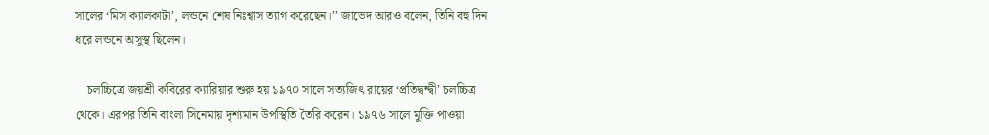সালের ‘মিস ক্যালকাটা’, লন্ডনে শেষ নিঃশ্বাস ত্যাগ করেছেন।’’ জাভেদ আরও বলেন, তিনি বহু দিন ধরে লন্ডনে অসুস্থ ছিলেন।

    চলচ্চিত্রে জয়শ্রী কবিরের ক্যারিয়ার শুরু হয় ১৯৭০ সালে সত্যজিৎ রায়ের ‘প্রতিদ্বন্দ্বী’ চলচ্চিত্র থেকে। এরপর তিনি বাংলা সিনেমায় দৃশ্যমান উপস্থিতি তৈরি করেন। ১৯৭৬ সালে মুক্তি পাওয়া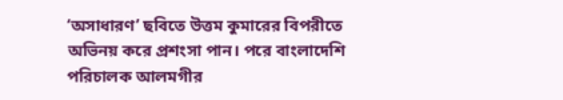‘অসাধারণ’ ছবিতে উত্তম কুমারের বিপরীতে অভিনয় করে প্রশংসা পান। পরে বাংলাদেশি পরিচালক আলমগীর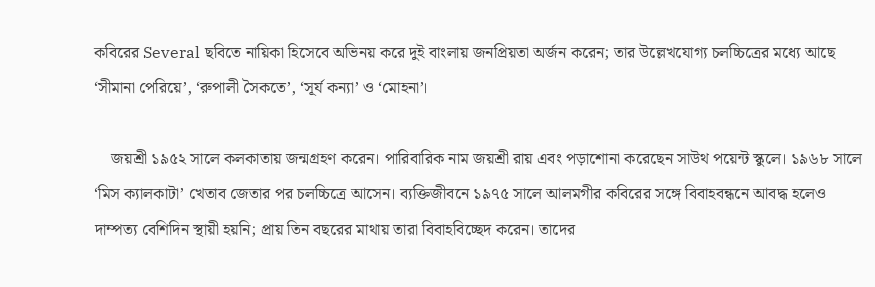কবিরের Several ছবিতে নায়িকা হিসেবে অভিনয় করে দুই বাংলায় জনপ্রিয়তা অর্জন করেন; তার উল্লেখযোগ্য চলচ্চিত্রের মধ্যে আছে ‘সীমানা পেরিয়ে’, ‘রুপালী সৈকতে’, ‘সূর্য কন্যা’ ও ‘মোহনা’।

    জয়শ্রী ১৯৫২ সালে কলকাতায় জন্মগ্রহণ করেন। পারিবারিক নাম জয়শ্রী রায় এবং পড়াশোনা করেছেন সাউথ পয়েন্ট স্কুলে। ১৯৬৮ সালে ‘মিস ক্যালকাটা’ খেতাব জেতার পর চলচ্চিত্রে আসেন। ব্যক্তিজীবনে ১৯৭৫ সালে আলমগীর কবিরের সঙ্গে বিবাহবন্ধনে আবদ্ধ হলেও দাম্পত্য বেশিদিন স্থায়ী হয়নি; প্রায় তিন বছরের মাথায় তারা বিবাহবিচ্ছেদ করেন। তাদের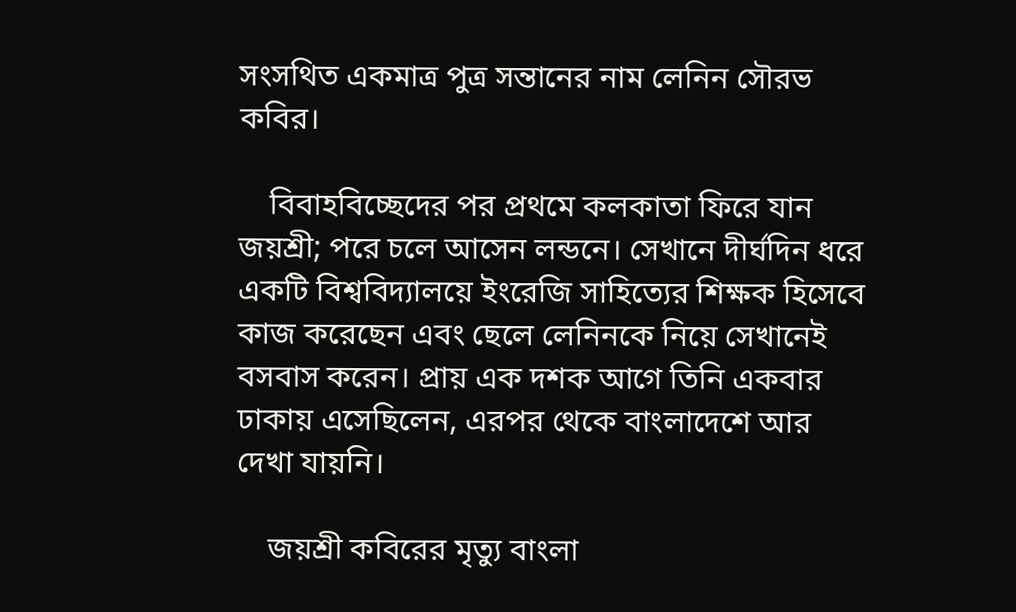সংসথিত একমাত্র পুত্র সন্তানের নাম লেনিন সৌরভ কবির।

    বিবাহবিচ্ছেদের পর প্রথমে কলকাতা ফিরে যান জয়শ্রী; পরে চলে আসেন লন্ডনে। সেখানে দীর্ঘদিন ধরে একটি বিশ্ববিদ্যালয়ে ইংরেজি সাহিত্যের শিক্ষক হিসেবে কাজ করেছেন এবং ছেলে লেনিনকে নিয়ে সেখানেই বসবাস করেন। প্রায় এক দশক আগে তিনি একবার ঢাকায় এসেছিলেন, এরপর থেকে বাংলাদেশে আর দেখা যায়নি।

    জয়শ্রী কবিরের মৃত্যু বাংলা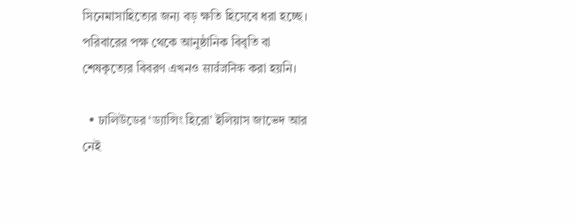সিনেমাসাহিত্যের জন্য বড় ক্ষতি হিসেবে ধরা হচ্ছে। পরিবারের পক্ষ থেকে আনুষ্ঠানিক বিবৃতি বা শেষকৃত্যের বিবরণ এখনও सार्वजनिक করা হয়নি।

  • ঢালিউডের ‘ড্যান্সিং হিরো’ ইলিয়াস জাভেদ আর নেই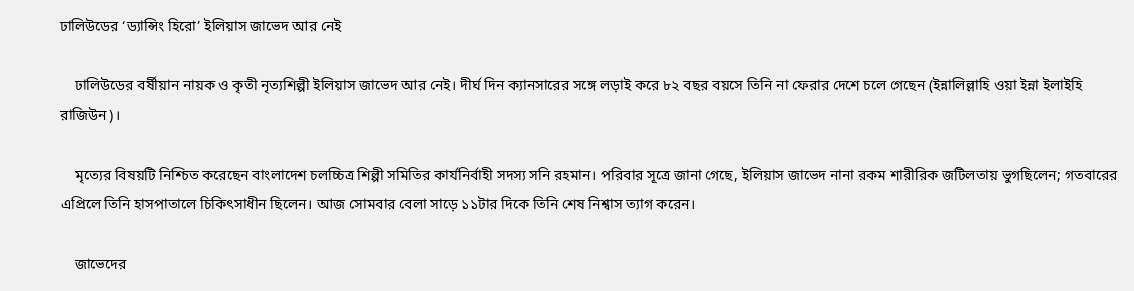ঢালিউডের ‘ড্যান্সিং হিরো’ ইলিয়াস জাভেদ আর নেই

    ঢালিউডের বর্ষীয়ান নায়ক ও কৃতী নৃত্যশিল্পী ইলিয়াস জাভেদ আর নেই। দীর্ঘ দিন ক্যানসারের সঙ্গে লড়াই করে ৮২ বছর বয়সে তিনি না ফেরার দেশে চলে গেছেন (ইন্নালিল্লাহি ওয়া ইন্না ইলাইহি রাজিউন)।

    মৃত্যের বিষয়টি নিশ্চিত করেছেন বাংলাদেশ চলচ্চিত্র শিল্পী সমিতির কার্যনির্বাহী সদস্য সনি রহমান। পরিবার সূত্রে জানা গেছে, ইলিয়াস জাভেদ নানা রকম শারীরিক জটিলতায় ভুগছিলেন; গতবারের এপ্রিলে তিনি হাসপাতালে চিকিৎসাধীন ছিলেন। আজ সোমবার বেলা সাড়ে ১১টার দিকে তিনি শেষ নিশ্বাস ত্যাগ করেন।

    জাভেদের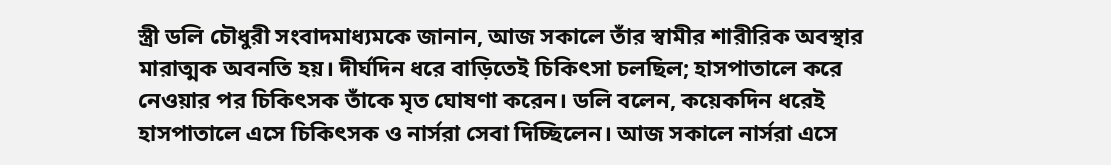স্ত্রী ডলি চৌধুরী সংবাদমাধ্যমকে জানান, আজ সকালে তাঁর স্বামীর শারীরিক অবস্থার মারাত্মক অবনতি হয়। দীর্ঘদিন ধরে বাড়িতেই চিকিৎসা চলছিল; হাসপাতালে করে নেওয়ার পর চিকিৎসক তাঁকে মৃত ঘোষণা করেন। ডলি বলেন, কয়েকদিন ধরেই হাসপাতালে এসে চিকিৎসক ও নার্সরা সেবা দিচ্ছিলেন। আজ সকালে নার্সরা এসে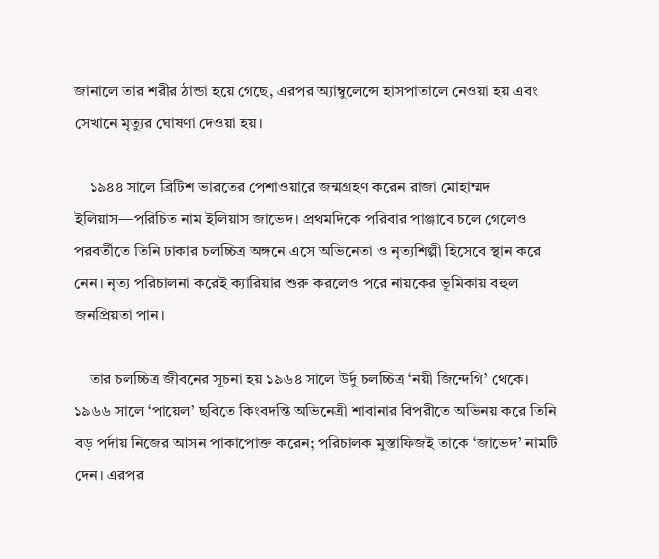জানালে তার শরীর ঠান্ডা হয়ে গেছে, এরপর অ্যাম্বুলেন্সে হাসপাতালে নেওয়া হয় এবং সেখানে মৃত্যুর ঘোষণা দেওয়া হয়।

    ১৯৪৪ সালে ব্রিটিশ ভারতের পেশাওয়ারে জন্মগ্রহণ করেন রাজা মোহাম্মদ ইলিয়াস—পরিচিত নাম ইলিয়াস জাভেদ। প্রথমদিকে পরিবার পাঞ্জাবে চলে গেলেও পরবর্তীতে তিনি ঢাকার চলচ্চিত্র অঙ্গনে এসে অভিনেতা ও নৃত্যশিল্পী হিসেবে স্থান করে নেন। নৃত্য পরিচালনা করেই ক্যারিয়ার শুরু করলেও পরে নায়কের ভূমিকায় বহুল জনপ্রিয়তা পান।

    তার চলচ্চিত্র জীবনের সূচনা হয় ১৯৬৪ সালে উর্দু চলচ্চিত্র ‘নয়ী জিন্দেগি’ থেকে। ১৯৬৬ সালে ‘পায়েল’ ছবিতে কিংবদন্তি অভিনেত্রী শাবানার বিপরীতে অভিনয় করে তিনি বড় পর্দায় নিজের আসন পাকাপোক্ত করেন; পরিচালক মুস্তাফিজই তাকে ‘জাভেদ’ নামটি দেন। এরপর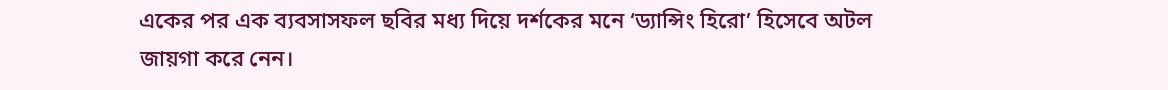একের পর এক ব্যবসাসফল ছবির মধ্য দিয়ে দর্শকের মনে ‘ড্যান্সিং হিরো’ হিসেবে অটল জায়গা করে নেন।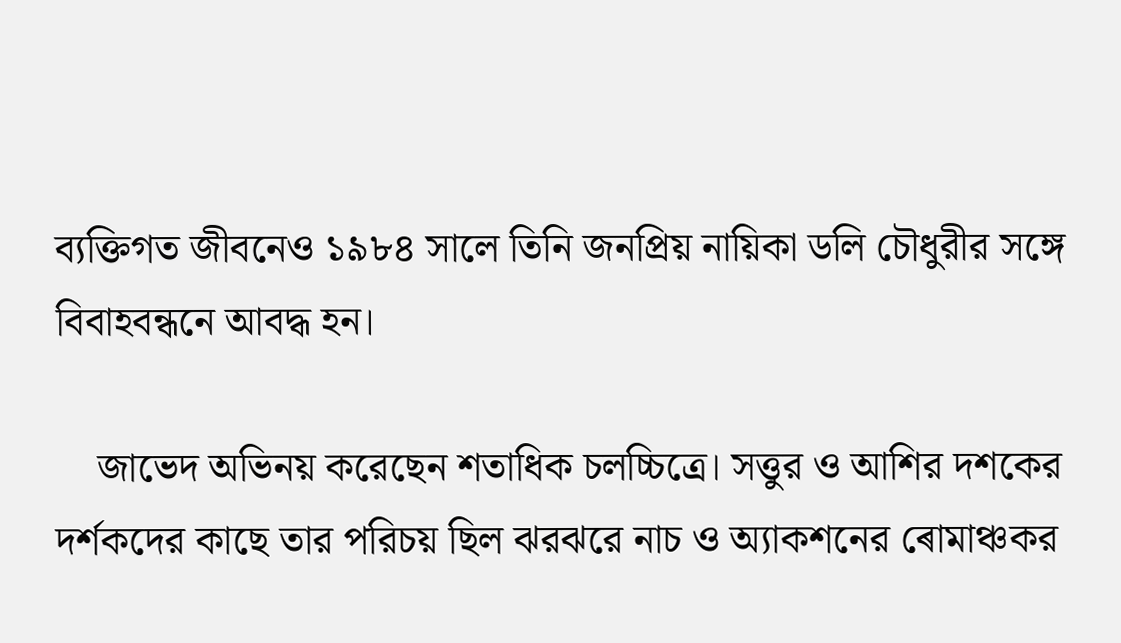ব্যক্তিগত জীবনেও ১৯৮৪ সালে তিনি জনপ্রিয় নায়িকা ডলি চৌধুরীর সঙ্গে বিবাহবন্ধনে আবদ্ধ হন।

    জাভেদ অভিনয় করেছেন শতাধিক চলচ্চিত্রে। সত্তুর ও আশির দশকের দর্শকদের কাছে তার পরিচয় ছিল ঝরঝরে নাচ ও অ্যাকশনের ৰোমাঞ্চকর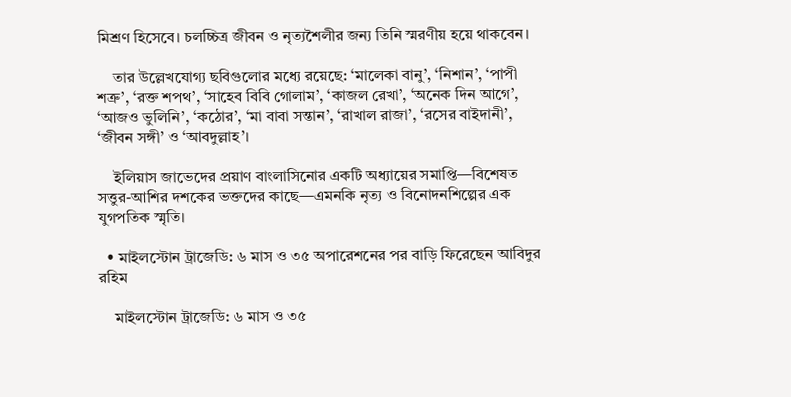মিশ্রণ হিসেবে। চলচ্চিত্র জীবন ও নৃত্যশৈলীর জন্য তিনি স্মরণীয় হয়ে থাকবেন।

    তার উল্লেখযোগ্য ছবিগুলোর মধ্যে রয়েছে: ‘মালেকা বানু’, ‘নিশান’, ‘পাপী শত্রু’, ‘রক্ত শপথ’, ‘সাহেব বিবি গোলাম’, ‘কাজল রেখা’, ‘অনেক দিন আগে’, ‘আজও ভুলিনি’, ‘কঠোর’, ‘মা বাবা সন্তান’, ‘রাখাল রাজা’, ‘রসের বাইদানী’, ‘জীবন সঙ্গী’ ও ‘আবদুল্লাহ’।

    ইলিয়াস জাভেদের প্রয়াণ বাংলাসিনোর একটি অধ্যায়ের সমাপ্তি—বিশেষত সত্তুর-আশির দশকের ভক্তদের কাছে—এমনকি নৃত্য ও বিনোদনশিল্পের এক যুগপতিক স্মৃতি।

  • মাইলস্টোন ট্রাজেডি: ৬ মাস ও ৩৫ অপারেশনের পর বাড়ি ফিরেছেন আবিদুর রহিম

    মাইলস্টোন ট্রাজেডি: ৬ মাস ও ৩৫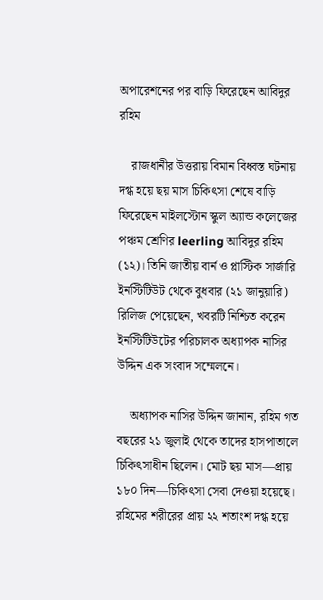অপারেশনের পর বাড়ি ফিরেছেন আবিদুর রহিম

    রাজধানীর উত্তরায় বিমান বিধ্বস্ত ঘটনায় দগ্ধ হয়ে ছয় মাস চিকিৎসা শেষে বাড়ি ফিরেছেন মাইলস্টোন স্কুল অ্যান্ড কলেজের পঞ্চম শ্রেণির leerling আবিদুর রহিম (১২)। তিনি জাতীয় বার্ন ও প্লাস্টিক সার্জারি ইনস্টিটিউট থেকে বুধবার (২১ জানুয়ারি) রিলিজ পেয়েছেন, খবরটি নিশ্চিত করেন ইনস্টিটিউটের পরিচালক অধ্যাপক নাসির উদ্দিন এক সংবাদ সম্মেলনে।

    অধ্যাপক নাসির উদ্দিন জানান, রহিম গত বছরের ২১ জুলাই থেকে তাদের হাসপাতালে চিকিৎসাধীন ছিলেন। মোট ছয় মাস—প্রায় ১৮০ দিন—চিকিৎসা সেবা দেওয়া হয়েছে। রহিমের শরীরের প্রায় ২২ শতাংশ দগ্ধ হয়ে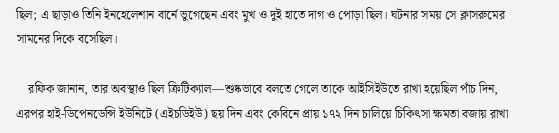ছিল; এ ছাড়াও তিনি ইনহেলেশান বার্নে ভুগেছেন এবং মুখ ও দুই হাতে দাগ ও পোড়া ছিল। ঘটনার সময় সে ক্লাসরুমের সামনের দিকে বসেছিল।

    রফিক জানান, তার অবস্থাও ছিল ক্রিটিক্যাল—শুষ্কভাবে বলতে গেলে তাকে আইসিইউতে রাখা হয়েছিল পাঁচ দিন, এরপর হাই-ডিপেনডেন্সি ইউনিটে (এইচডিইউ) ছয় দিন এবং কেবিনে প্রায় ১৭২ দিন চালিয়ে চিকিৎসা ক্ষমতা বজায় রাখা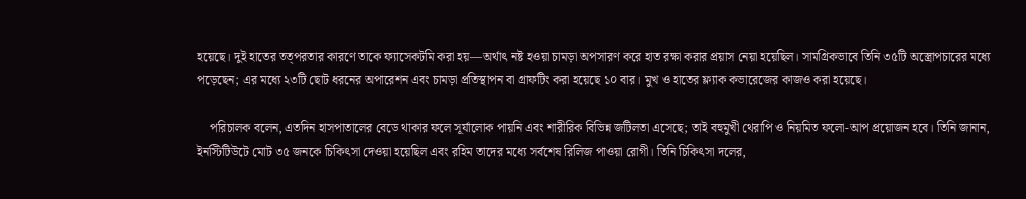হয়েছে। দুই হাতের তত্পরতার কারণে তাকে ফ্যাসেকটমি করা হয়—অর্থাৎ নষ্ট হওয়া চামড়া অপসারণ করে হাত রক্ষা করার প্রয়াস নেয়া হয়েছিল। সামগ্রিকভাবে তিনি ৩৫টি অস্ত্রোপচারের মধ্যে পড়েছেন; এর মধ্যে ২৩টি ছোট ধরনের অপারেশন এবং চামড়া প্রতিস্থাপন বা গ্রাফটিং করা হয়েছে ১০ বার। মুখ ও হাতের ফ্ল্যাক কভারেজের কাজও করা হয়েছে।

    পরিচালক বলেন, এতদিন হাসপাতালের বেডে থাকার ফলে সূর্যালোক পায়নি এবং শারীরিক বিভিন্ন জটিলতা এসেছে; তাই বহুমুখী থেরাপি ও নিয়মিত ফলো-আপ প্রয়োজন হবে। তিনি জানান, ইনস্টিটিউটে মোট ৩৫ জনকে চিকিৎসা দেওয়া হয়েছিল এবং রহিম তাদের মধ্যে সর্বশেষ রিলিজ পাওয়া রোগী। তিনি চিকিৎসা দলের,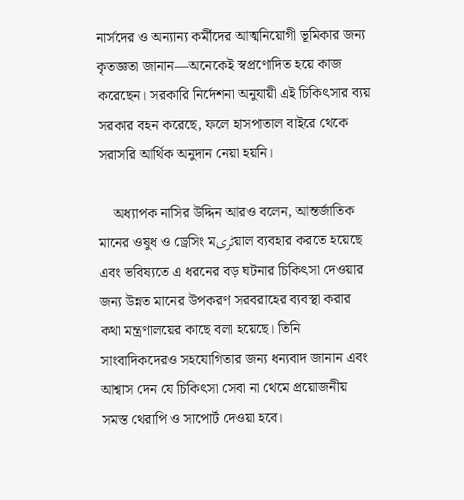নার্সদের ও অন্যান্য কর্মীদের আত্মনিয়োগী ভূমিকার জন্য কৃতজ্ঞতা জানান—অনেকেই স্বপ্রণোদিত হয়ে কাজ করেছেন। সরকারি নির্দেশনা অনুযায়ী এই চিকিৎসার ব্যয় সরকার বহন করেছে, ফলে হাসপাতাল বাইরে থেকে সরাসরি আর্থিক অনুদান নেয়া হয়নি।

    অধ্যাপক নাসির উদ্দিন আরও বলেন, আন্তর্জাতিক মানের ওষুধ ও ড্রেসিং মٹریয়াল ব্যবহার করতে হয়েছে এবং ভবিষ্যতে এ ধরনের বড় ঘটনার চিকিৎসা দেওয়ার জন্য উন্নত মানের উপকরণ সরবরাহের ব্যবস্থা করার কথা মন্ত্রণালয়ের কাছে বলা হয়েছে। তিনি সাংবাদিকদেরও সহযোগিতার জন্য ধন্যবাদ জানান এবং আশ্বাস দেন যে চিকিৎসা সেবা না থেমে প্রয়োজনীয় সমস্ত থেরাপি ও সাপোর্ট দেওয়া হবে।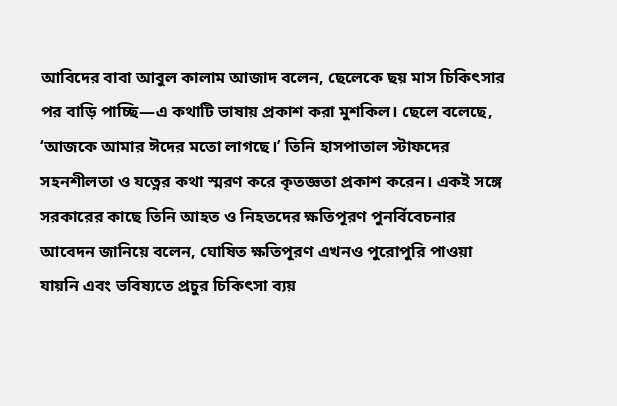আবিদের বাবা আবুল কালাম আজাদ বলেন, ছেলেকে ছয় মাস চিকিৎসার পর বাড়ি পাচ্ছি—এ কথাটি ভাষায় প্রকাশ করা মুশকিল। ছেলে বলেছে, ‘আজকে আমার ঈদের মতো লাগছে।’ তিনি হাসপাতাল স্টাফদের সহনশীলতা ও যত্নের কথা স্মরণ করে কৃতজ্ঞতা প্রকাশ করেন। একই সঙ্গে সরকারের কাছে তিনি আহত ও নিহতদের ক্ষতিপূরণ পুনর্বিবেচনার আবেদন জানিয়ে বলেন, ঘোষিত ক্ষতিপূরণ এখনও পুরোপুরি পাওয়া যায়নি এবং ভবিষ্যতে প্রচুর চিকিৎসা ব্যয়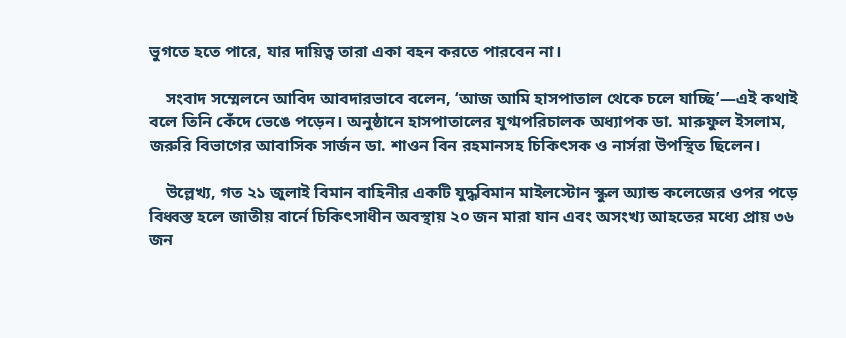ভুগতে হতে পারে, যার দায়িত্ব তারা একা বহন করতে পারবেন না।

    সংবাদ সম্মেলনে আবিদ আবদারভাবে বলেন, ‘আজ আমি হাসপাতাল থেকে চলে যাচ্ছি’—এই কথাই বলে তিনি কেঁদে ভেঙে পড়েন। অনুষ্ঠানে হাসপাতালের যুগ্মপরিচালক অধ্যাপক ডা. মারুফুল ইসলাম, জরুরি বিভাগের আবাসিক সার্জন ডা. শাওন বিন রহমানসহ চিকিৎসক ও নার্সরা উপস্থিত ছিলেন।

    উল্লেখ্য, গত ২১ জুলাই বিমান বাহিনীর একটি যুদ্ধবিমান মাইলস্টোন স্কুল অ্যান্ড কলেজের ওপর পড়ে বিধ্বস্ত হলে জাতীয় বার্নে চিকিৎসাধীন অবস্থায় ২০ জন মারা যান এবং অসংখ্য আহতের মধ্যে প্রায় ৩৬ জন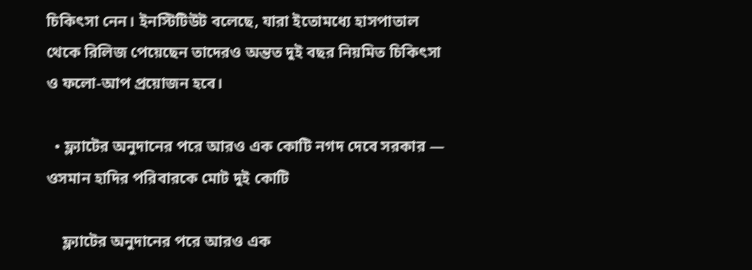চিকিৎসা নেন। ইনস্টিটিউট বলেছে, যারা ইতোমধ্যে হাসপাতাল থেকে রিলিজ পেয়েছেন তাদেরও অন্তত দুই বছর নিয়মিত চিকিৎসা ও ফলো-আপ প্রয়োজন হবে।

  • ফ্ল্যাটের অনুদানের পরে আরও এক কোটি নগদ দেবে সরকার — ওসমান হাদির পরিবারকে মোট দুই কোটি

    ফ্ল্যাটের অনুদানের পরে আরও এক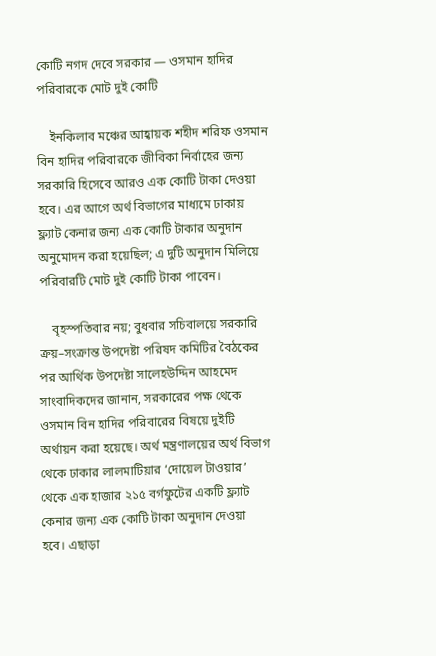কোটি নগদ দেবে সরকার — ওসমান হাদির পরিবারকে মোট দুই কোটি

    ইনকিলাব মঞ্চের আহ্বায়ক শহীদ শরিফ ওসমান বিন হাদির পরিবারকে জীবিকা নির্বাহের জন্য সরকারি হিসেবে আরও এক কোটি টাকা দেওয়া হবে। এর আগে অর্থ বিভাগের মাধ্যমে ঢাকায় ফ্ল্যাট কেনার জন্য এক কোটি টাকার অনুদান অনুমোদন করা হয়েছিল; এ দুটি অনুদান মিলিয়ে পরিবারটি মোট দুই কোটি টাকা পাবেন।

    বৃহস্পতিবার নয়; বুধবার সচিবালয়ে সরকারি ক্রয়–সংক্রান্ত উপদেষ্টা পরিষদ কমিটির বৈঠকের পর আর্থিক উপদেষ্টা সালেহউদ্দিন আহমেদ সাংবাদিকদের জানান, সরকারের পক্ষ থেকে ওসমান বিন হাদির পরিবারের বিষয়ে দুইটি অর্থায়ন করা হয়েছে। অর্থ মন্ত্রণালয়ের অর্থ বিভাগ থেকে ঢাকার লালমাটিয়ার ‘দোয়েল টাওয়ার’ থেকে এক হাজার ২১৫ বর্গফুটের একটি ফ্ল্যাট কেনার জন্য এক কোটি টাকা অনুদান দেওয়া হবে। এছাড়া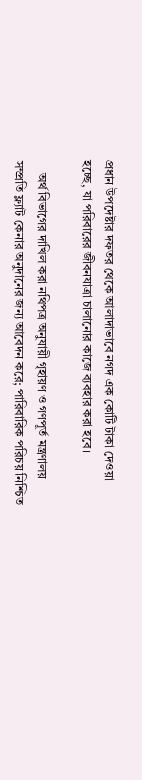প্রধান উপদেষ্টার দফতর থেকে আলাদাভাবে নগদ এক কোটি টাকা দেওয়া হচ্ছে, যা পরিবারের জীবনযাত্রা চালানোর কাজে ব্যবহার করা হবে।

    অর্থ বিভাগের দাখিল করা নথিপত্র অনুযায়ী গৃহায়ণ ও গণপূর্ত মন্ত্রণালয় সম্প্রতি ফ্ল্যাট কেনার অনুদানের জন্য আবেদন করে; পারিবারিক পরিচয় নিশ্চিত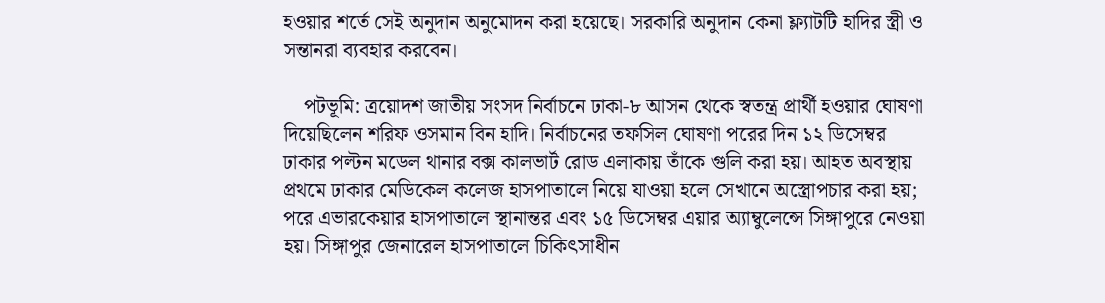হওয়ার শর্তে সেই অনুদান অনুমোদন করা হয়েছে। সরকারি অনুদান কেনা ফ্ল্যাটটি হাদির স্ত্রী ও সন্তানরা ব্যবহার করবেন।

    পটভূমি: ত্রয়োদশ জাতীয় সংসদ নির্বাচনে ঢাকা-৮ আসন থেকে স্বতন্ত্র প্রার্থী হওয়ার ঘোষণা দিয়েছিলেন শরিফ ওসমান বিন হাদি। নির্বাচনের তফসিল ঘোষণা পরের দিন ১২ ডিসেম্বর ঢাকার পল্টন মডেল থানার বক্স কালভার্ট রোড এলাকায় তাঁকে গুলি করা হয়। আহত অবস্থায় প্রথমে ঢাকার মেডিকেল কলেজ হাসপাতালে নিয়ে যাওয়া হলে সেখানে অস্ত্রোপচার করা হয়; পরে এভারকেয়ার হাসপাতালে স্থানান্তর এবং ১৫ ডিসেম্বর এয়ার অ্যাম্বুলেন্সে সিঙ্গাপুরে নেওয়া হয়। সিঙ্গাপুর জেনারেল হাসপাতালে চিকিৎসাধীন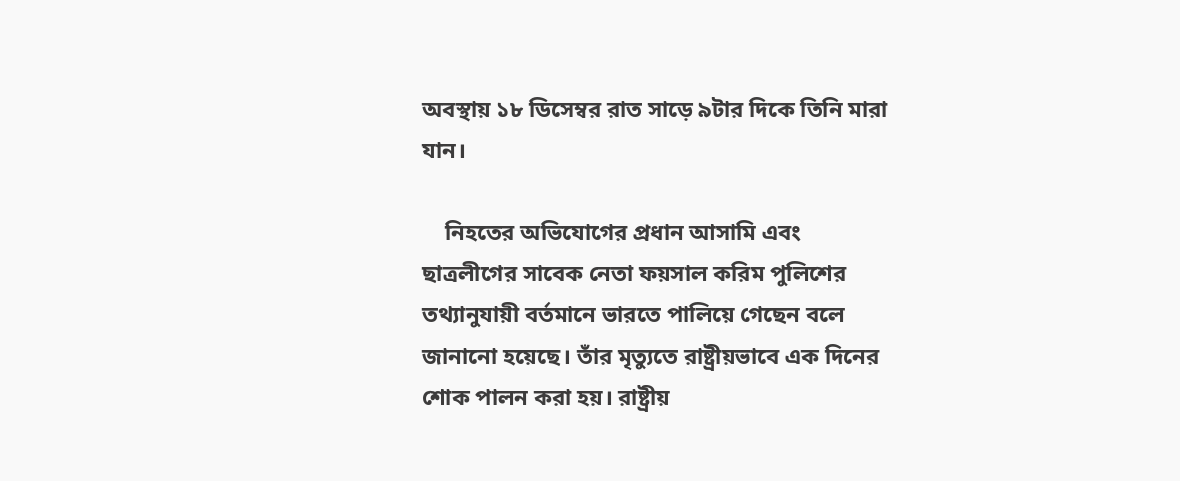অবস্থায় ১৮ ডিসেম্বর রাত সাড়ে ৯টার দিকে তিনি মারা যান।

    নিহতের অভিযোগের প্রধান আসামি এবং ছাত্রলীগের সাবেক নেতা ফয়সাল করিম পুলিশের তথ্যানুযায়ী বর্তমানে ভারতে পালিয়ে গেছেন বলে জানানো হয়েছে। তাঁর মৃত্যুতে রাষ্ট্রীয়ভাবে এক দিনের শোক পালন করা হয়। রাষ্ট্রীয়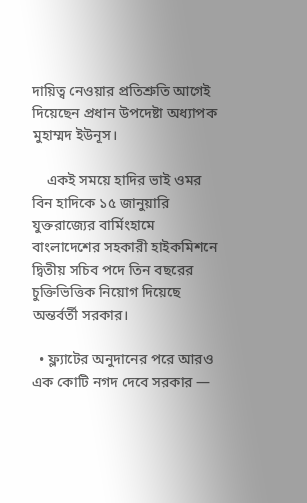দায়িত্ব নেওয়ার প্রতিশ্রুতি আগেই দিয়েছেন প্রধান উপদেষ্টা অধ্যাপক মুহাম্মদ ইউনূস।

    একই সময়ে হাদির ভাই ওমর বিন হাদিকে ১৫ জানুয়ারি যুক্তরাজ্যের বার্মিংহামে বাংলাদেশের সহকারী হাইকমিশনে দ্বিতীয় সচিব পদে তিন বছরের চুক্তিভিত্তিক নিয়োগ দিয়েছে অন্তর্বর্তী সরকার।

  • ফ্ল্যাটের অনুদানের পরে আরও এক কোটি নগদ দেবে সরকার —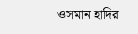ওসমান হাদির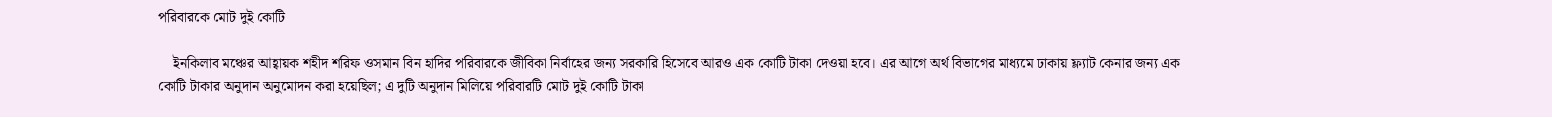পরিবারকে মোট দুই কোটি

    ইনকিলাব মঞ্চের আহ্বায়ক শহীদ শরিফ ওসমান বিন হাদির পরিবারকে জীবিকা নির্বাহের জন্য সরকারি হিসেবে আরও এক কোটি টাকা দেওয়া হবে। এর আগে অর্থ বিভাগের মাধ্যমে ঢাকায় ফ্ল্যাট কেনার জন্য এক কোটি টাকার অনুদান অনুমোদন করা হয়েছিল; এ দুটি অনুদান মিলিয়ে পরিবারটি মোট দুই কোটি টাকা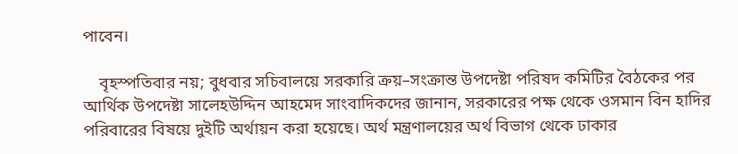পাবেন।

    বৃহস্পতিবার নয়; বুধবার সচিবালয়ে সরকারি ক্রয়–সংক্রান্ত উপদেষ্টা পরিষদ কমিটির বৈঠকের পর আর্থিক উপদেষ্টা সালেহউদ্দিন আহমেদ সাংবাদিকদের জানান, সরকারের পক্ষ থেকে ওসমান বিন হাদির পরিবারের বিষয়ে দুইটি অর্থায়ন করা হয়েছে। অর্থ মন্ত্রণালয়ের অর্থ বিভাগ থেকে ঢাকার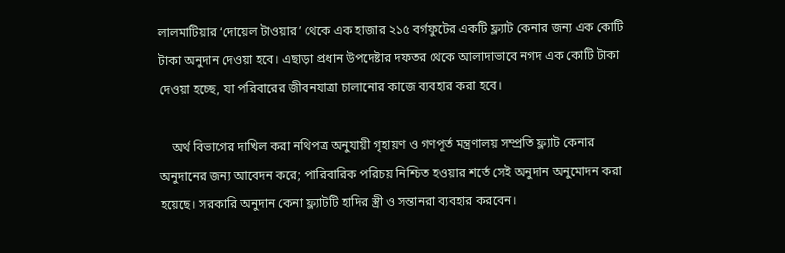লালমাটিয়ার ‘দোয়েল টাওয়ার’ থেকে এক হাজার ২১৫ বর্গফুটের একটি ফ্ল্যাট কেনার জন্য এক কোটি টাকা অনুদান দেওয়া হবে। এছাড়া প্রধান উপদেষ্টার দফতর থেকে আলাদাভাবে নগদ এক কোটি টাকা দেওয়া হচ্ছে, যা পরিবারের জীবনযাত্রা চালানোর কাজে ব্যবহার করা হবে।

    অর্থ বিভাগের দাখিল করা নথিপত্র অনুযায়ী গৃহায়ণ ও গণপূর্ত মন্ত্রণালয় সম্প্রতি ফ্ল্যাট কেনার অনুদানের জন্য আবেদন করে; পারিবারিক পরিচয় নিশ্চিত হওয়ার শর্তে সেই অনুদান অনুমোদন করা হয়েছে। সরকারি অনুদান কেনা ফ্ল্যাটটি হাদির স্ত্রী ও সন্তানরা ব্যবহার করবেন।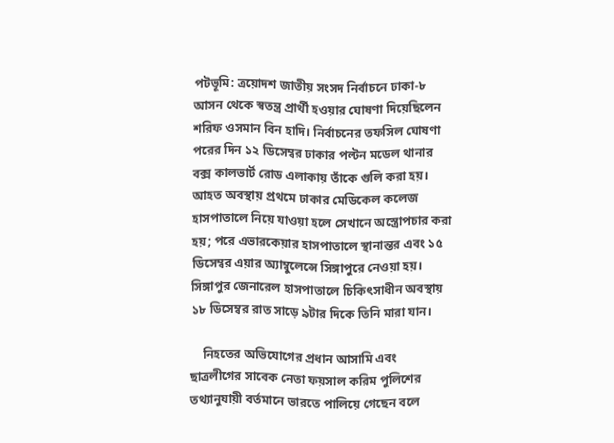পটভূমি: ত্রয়োদশ জাতীয় সংসদ নির্বাচনে ঢাকা-৮ আসন থেকে স্বতন্ত্র প্রার্থী হওয়ার ঘোষণা দিয়েছিলেন শরিফ ওসমান বিন হাদি। নির্বাচনের তফসিল ঘোষণা পরের দিন ১২ ডিসেম্বর ঢাকার পল্টন মডেল থানার বক্স কালভার্ট রোড এলাকায় তাঁকে গুলি করা হয়। আহত অবস্থায় প্রথমে ঢাকার মেডিকেল কলেজ হাসপাতালে নিয়ে যাওয়া হলে সেখানে অস্ত্রোপচার করা হয়; পরে এভারকেয়ার হাসপাতালে স্থানান্তর এবং ১৫ ডিসেম্বর এয়ার অ্যাম্বুলেন্সে সিঙ্গাপুরে নেওয়া হয়। সিঙ্গাপুর জেনারেল হাসপাতালে চিকিৎসাধীন অবস্থায় ১৮ ডিসেম্বর রাত সাড়ে ৯টার দিকে তিনি মারা যান।

    নিহতের অভিযোগের প্রধান আসামি এবং ছাত্রলীগের সাবেক নেতা ফয়সাল করিম পুলিশের তথ্যানুযায়ী বর্তমানে ভারতে পালিয়ে গেছেন বলে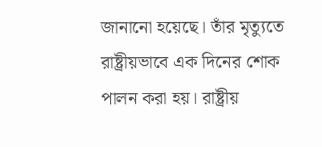জানানো হয়েছে। তাঁর মৃত্যুতে রাষ্ট্রীয়ভাবে এক দিনের শোক পালন করা হয়। রাষ্ট্রীয়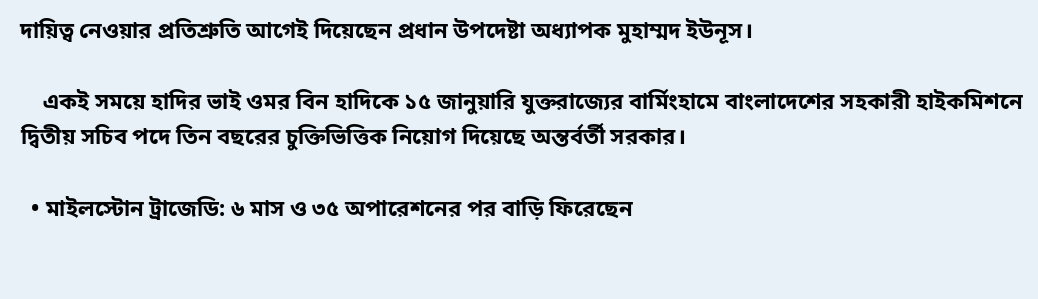দায়িত্ব নেওয়ার প্রতিশ্রুতি আগেই দিয়েছেন প্রধান উপদেষ্টা অধ্যাপক মুহাম্মদ ইউনূস।

    একই সময়ে হাদির ভাই ওমর বিন হাদিকে ১৫ জানুয়ারি যুক্তরাজ্যের বার্মিংহামে বাংলাদেশের সহকারী হাইকমিশনে দ্বিতীয় সচিব পদে তিন বছরের চুক্তিভিত্তিক নিয়োগ দিয়েছে অন্তর্বর্তী সরকার।

  • মাইলস্টোন ট্রাজেডি: ৬ মাস ও ৩৫ অপারেশনের পর বাড়ি ফিরেছেন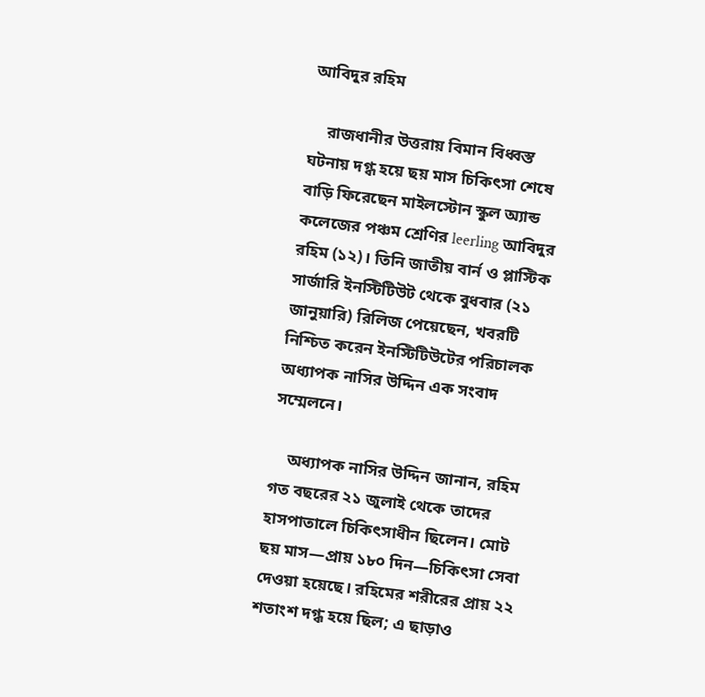আবিদুর রহিম

    রাজধানীর উত্তরায় বিমান বিধ্বস্ত ঘটনায় দগ্ধ হয়ে ছয় মাস চিকিৎসা শেষে বাড়ি ফিরেছেন মাইলস্টোন স্কুল অ্যান্ড কলেজের পঞ্চম শ্রেণির leerling আবিদুর রহিম (১২)। তিনি জাতীয় বার্ন ও প্লাস্টিক সার্জারি ইনস্টিটিউট থেকে বুধবার (২১ জানুয়ারি) রিলিজ পেয়েছেন, খবরটি নিশ্চিত করেন ইনস্টিটিউটের পরিচালক অধ্যাপক নাসির উদ্দিন এক সংবাদ সম্মেলনে।

    অধ্যাপক নাসির উদ্দিন জানান, রহিম গত বছরের ২১ জুলাই থেকে তাদের হাসপাতালে চিকিৎসাধীন ছিলেন। মোট ছয় মাস—প্রায় ১৮০ দিন—চিকিৎসা সেবা দেওয়া হয়েছে। রহিমের শরীরের প্রায় ২২ শতাংশ দগ্ধ হয়ে ছিল; এ ছাড়াও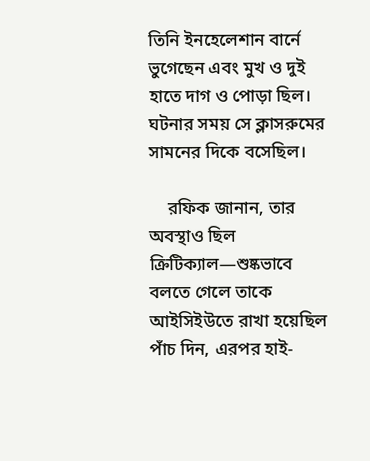তিনি ইনহেলেশান বার্নে ভুগেছেন এবং মুখ ও দুই হাতে দাগ ও পোড়া ছিল। ঘটনার সময় সে ক্লাসরুমের সামনের দিকে বসেছিল।

    রফিক জানান, তার অবস্থাও ছিল ক্রিটিক্যাল—শুষ্কভাবে বলতে গেলে তাকে আইসিইউতে রাখা হয়েছিল পাঁচ দিন, এরপর হাই-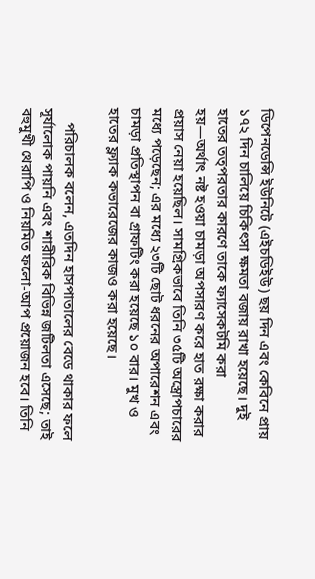ডিপেনডেন্সি ইউনিটে (এইচডিইউ) ছয় দিন এবং কেবিনে প্রায় ১৭২ দিন চালিয়ে চিকিৎসা ক্ষমতা বজায় রাখা হয়েছে। দুই হাতের তত্পরতার কারণে তাকে ফ্যাসেকটমি করা হয়—অর্থাৎ নষ্ট হওয়া চামড়া অপসারণ করে হাত রক্ষা করার প্রয়াস নেয়া হয়েছিল। সামগ্রিকভাবে তিনি ৩৫টি অস্ত্রোপচারের মধ্যে পড়েছেন; এর মধ্যে ২৩টি ছোট ধরনের অপারেশন এবং চামড়া প্রতিস্থাপন বা গ্রাফটিং করা হয়েছে ১০ বার। মুখ ও হাতের ফ্ল্যাক কভারেজের কাজও করা হয়েছে।

    পরিচালক বলেন, এতদিন হাসপাতালের বেডে থাকার ফলে সূর্যালোক পায়নি এবং শারীরিক বিভিন্ন জটিলতা এসেছে; তাই বহুমুখী থেরাপি ও নিয়মিত ফলো-আপ প্রয়োজন হবে। তিনি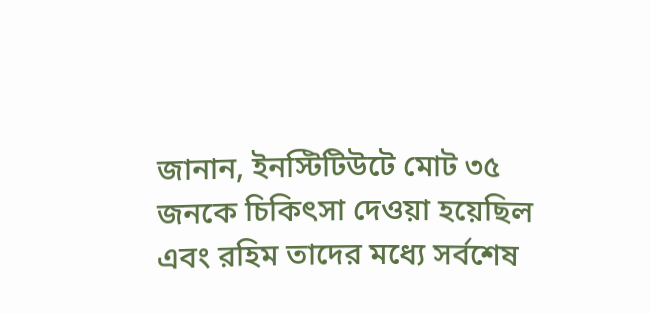জানান, ইনস্টিটিউটে মোট ৩৫ জনকে চিকিৎসা দেওয়া হয়েছিল এবং রহিম তাদের মধ্যে সর্বশেষ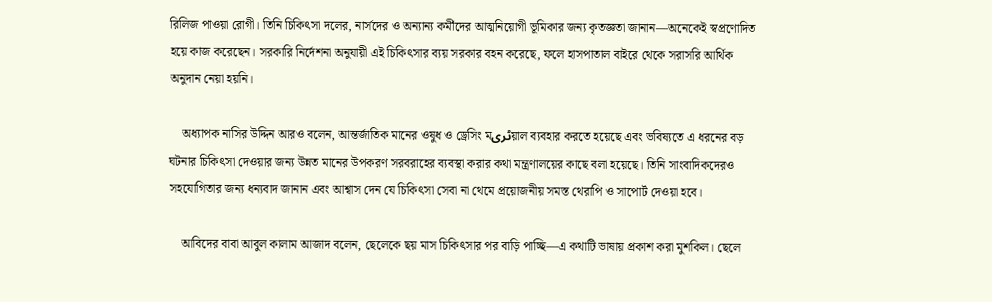রিলিজ পাওয়া রোগী। তিনি চিকিৎসা দলের, নার্সদের ও অন্যান্য কর্মীদের আত্মনিয়োগী ভূমিকার জন্য কৃতজ্ঞতা জানান—অনেকেই স্বপ্রণোদিত হয়ে কাজ করেছেন। সরকারি নির্দেশনা অনুযায়ী এই চিকিৎসার ব্যয় সরকার বহন করেছে, ফলে হাসপাতাল বাইরে থেকে সরাসরি আর্থিক অনুদান নেয়া হয়নি।

    অধ্যাপক নাসির উদ্দিন আরও বলেন, আন্তর্জাতিক মানের ওষুধ ও ড্রেসিং মٹریয়াল ব্যবহার করতে হয়েছে এবং ভবিষ্যতে এ ধরনের বড় ঘটনার চিকিৎসা দেওয়ার জন্য উন্নত মানের উপকরণ সরবরাহের ব্যবস্থা করার কথা মন্ত্রণালয়ের কাছে বলা হয়েছে। তিনি সাংবাদিকদেরও সহযোগিতার জন্য ধন্যবাদ জানান এবং আশ্বাস দেন যে চিকিৎসা সেবা না থেমে প্রয়োজনীয় সমস্ত থেরাপি ও সাপোর্ট দেওয়া হবে।

    আবিদের বাবা আবুল কালাম আজাদ বলেন, ছেলেকে ছয় মাস চিকিৎসার পর বাড়ি পাচ্ছি—এ কথাটি ভাষায় প্রকাশ করা মুশকিল। ছেলে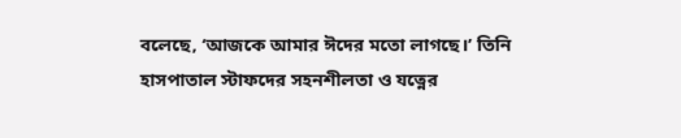বলেছে, ‘আজকে আমার ঈদের মতো লাগছে।’ তিনি হাসপাতাল স্টাফদের সহনশীলতা ও যত্নের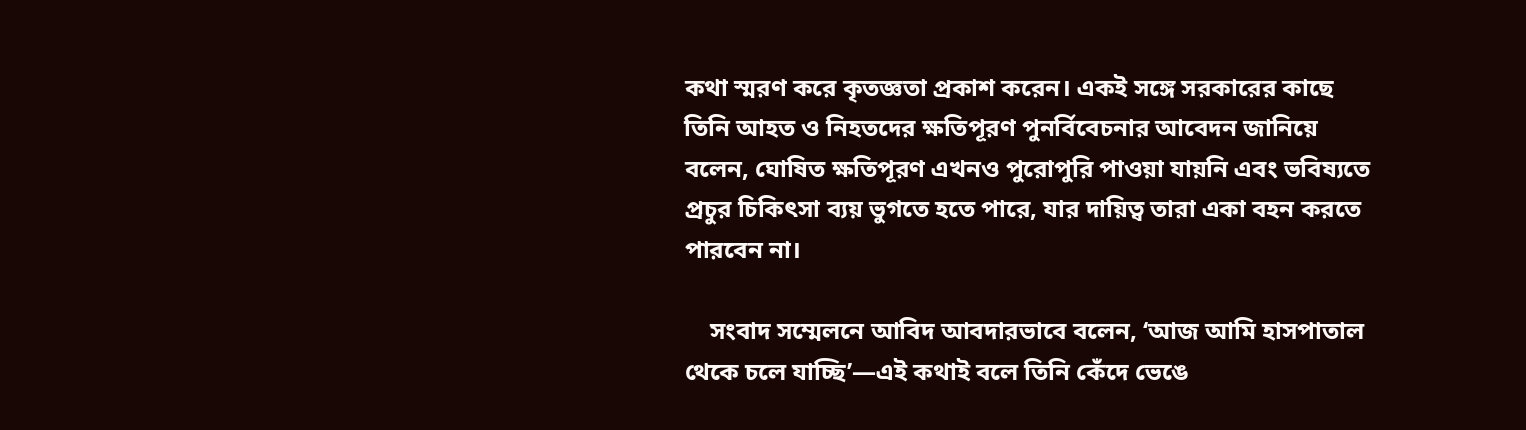কথা স্মরণ করে কৃতজ্ঞতা প্রকাশ করেন। একই সঙ্গে সরকারের কাছে তিনি আহত ও নিহতদের ক্ষতিপূরণ পুনর্বিবেচনার আবেদন জানিয়ে বলেন, ঘোষিত ক্ষতিপূরণ এখনও পুরোপুরি পাওয়া যায়নি এবং ভবিষ্যতে প্রচুর চিকিৎসা ব্যয় ভুগতে হতে পারে, যার দায়িত্ব তারা একা বহন করতে পারবেন না।

    সংবাদ সম্মেলনে আবিদ আবদারভাবে বলেন, ‘আজ আমি হাসপাতাল থেকে চলে যাচ্ছি’—এই কথাই বলে তিনি কেঁদে ভেঙে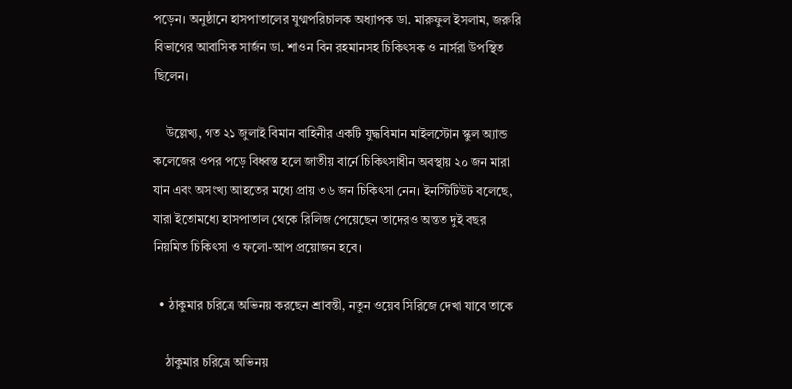পড়েন। অনুষ্ঠানে হাসপাতালের যুগ্মপরিচালক অধ্যাপক ডা. মারুফুল ইসলাম, জরুরি বিভাগের আবাসিক সার্জন ডা. শাওন বিন রহমানসহ চিকিৎসক ও নার্সরা উপস্থিত ছিলেন।

    উল্লেখ্য, গত ২১ জুলাই বিমান বাহিনীর একটি যুদ্ধবিমান মাইলস্টোন স্কুল অ্যান্ড কলেজের ওপর পড়ে বিধ্বস্ত হলে জাতীয় বার্নে চিকিৎসাধীন অবস্থায় ২০ জন মারা যান এবং অসংখ্য আহতের মধ্যে প্রায় ৩৬ জন চিকিৎসা নেন। ইনস্টিটিউট বলেছে, যারা ইতোমধ্যে হাসপাতাল থেকে রিলিজ পেয়েছেন তাদেরও অন্তত দুই বছর নিয়মিত চিকিৎসা ও ফলো-আপ প্রয়োজন হবে।

  • ঠাকুমার চরিত্রে অভিনয় করছেন শ্রাবন্তী, নতুন ওয়েব সিরিজে দেখা যাবে তাকে

    ঠাকুমার চরিত্রে অভিনয়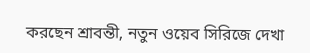করছেন শ্রাবন্তী, নতুন ওয়েব সিরিজে দেখা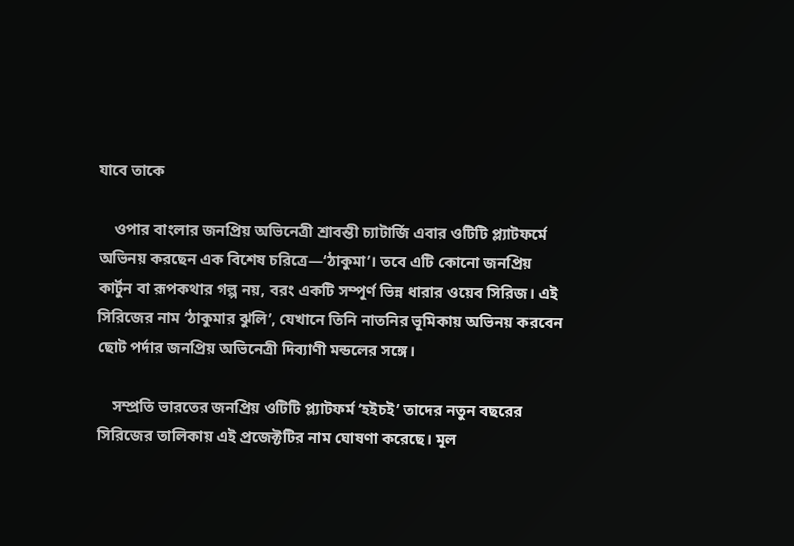যাবে তাকে

    ওপার বাংলার জনপ্রিয় অভিনেত্রী শ্রাবন্তী চ্যাটার্জি এবার ওটিটি প্ল্যাটফর্মে অভিনয় করছেন এক বিশেষ চরিত্রে—‘ঠাকুমা’। তবে এটি কোনো জনপ্রিয় কার্টুন বা রূপকথার গল্প নয়, বরং একটি সম্পূর্ণ ভিন্ন ধারার ওয়েব সিরিজ। এই সিরিজের নাম ‘ঠাকুমার ঝুলি’, যেখানে তিনি নাতনির ভূমিকায় অভিনয় করবেন ছোট পর্দার জনপ্রিয় অভিনেত্রী দিব্যাণী মন্ডলের সঙ্গে।

    সম্প্রতি ভারতের জনপ্রিয় ওটিটি প্ল্যাটফর্ম ‘হইচই’ তাদের নতুন বছরের সিরিজের তালিকায় এই প্রজেক্টটির নাম ঘোষণা করেছে। মূল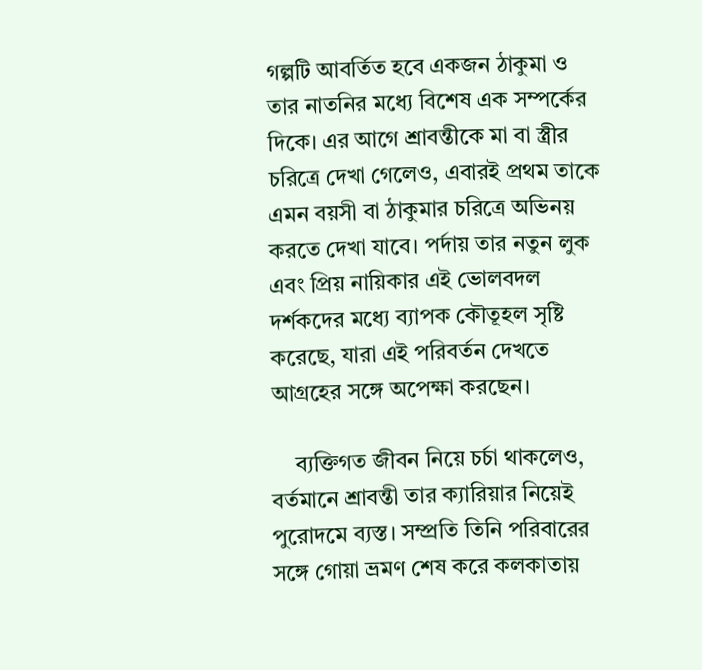গল্পটি আবর্তিত হবে একজন ঠাকুমা ও তার নাতনির মধ্যে বিশেষ এক সম্পর্কের দিকে। এর আগে শ্রাবন্তীকে মা বা স্ত্রীর চরিত্রে দেখা গেলেও, এবারই প্রথম তাকে এমন বয়সী বা ঠাকুমার চরিত্রে অভিনয় করতে দেখা যাবে। পর্দায় তার নতুন লুক এবং প্রিয় নায়িকার এই ভোলবদল দর্শকদের মধ্যে ব্যাপক কৌতূহল সৃষ্টি করেছে, যারা এই পরিবর্তন দেখতে আগ্রহের সঙ্গে অপেক্ষা করছেন।

    ব্যক্তিগত জীবন নিয়ে চর্চা থাকলেও, বর্তমানে শ্রাবন্তী তার ক্যারিয়ার নিয়েই পুরোদমে ব্যস্ত। সম্প্রতি তিনি পরিবারের সঙ্গে গোয়া ভ্রমণ শেষ করে কলকাতায়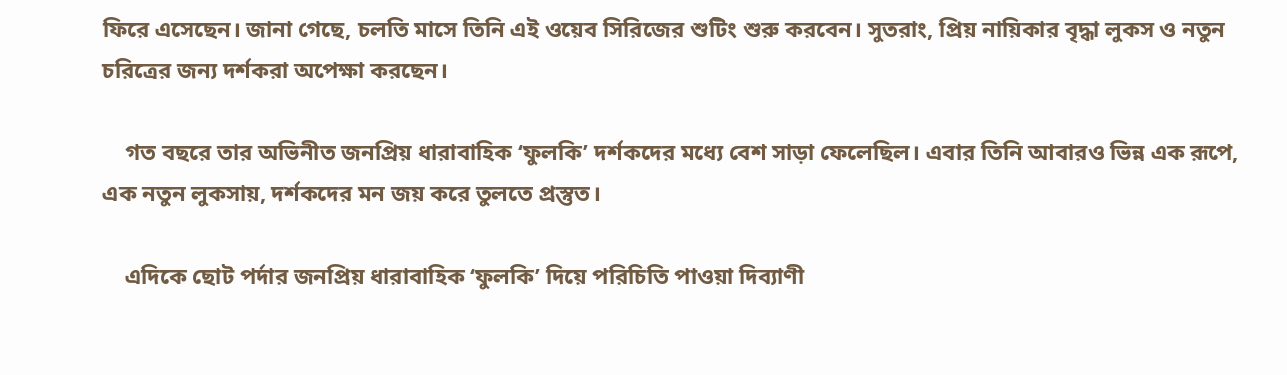ফিরে এসেছেন। জানা গেছে, চলতি মাসে তিনি এই ওয়েব সিরিজের শুটিং শুরু করবেন। সুতরাং, প্রিয় নায়িকার বৃদ্ধা লুকস ও নতুন চরিত্রের জন্য দর্শকরা অপেক্ষা করছেন।

    গত বছরে তার অভিনীত জনপ্রিয় ধারাবাহিক ‘ফুলকি’ দর্শকদের মধ্যে বেশ সাড়া ফেলেছিল। এবার তিনি আবারও ভিন্ন এক রূপে, এক নতুন লুকসায়, দর্শকদের মন জয় করে তুলতে প্রস্তুত।

    এদিকে ছোট পর্দার জনপ্রিয় ধারাবাহিক ‘ফুলকি’ দিয়ে পরিচিতি পাওয়া দিব্যাণী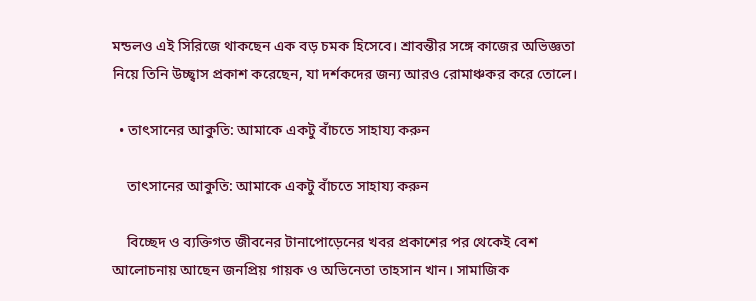মন্ডলও এই সিরিজে থাকছেন এক বড় চমক হিসেবে। শ্রাবন্তীর সঙ্গে কাজের অভিজ্ঞতা নিয়ে তিনি উচ্ছ্বাস প্রকাশ করেছেন, যা দর্শকদের জন্য আরও রোমাঞ্চকর করে তোলে।

  • তাৎসানের আকুতি: আমাকে একটু বাঁচতে সাহায্য করুন

    তাৎসানের আকুতি: আমাকে একটু বাঁচতে সাহায্য করুন

    বিচ্ছেদ ও ব্যক্তিগত জীবনের টানাপোড়েনের খবর প্রকাশের পর থেকেই বেশ আলোচনায় আছেন জনপ্রিয় গায়ক ও অভিনেতা তাহসান খান। সামাজিক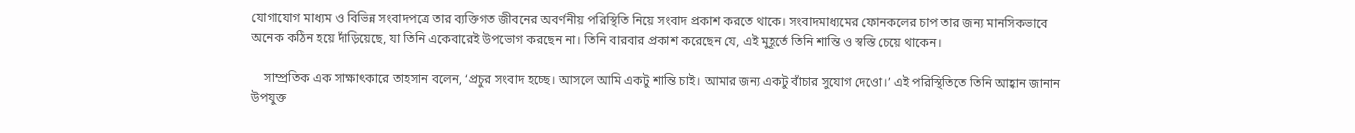যোগাযোগ মাধ্যম ও বিভিন্ন সংবাদপত্রে তার ব্যক্তিগত জীবনের অবর্ণনীয় পরিস্থিতি নিয়ে সংবাদ প্রকাশ করতে থাকে। সংবাদমাধ্যমের ফোনকলের চাপ তার জন্য মানসিকভাবে অনেক কঠিন হয়ে দাঁড়িয়েছে, যা তিনি একেবারেই উপভোগ করছেন না। তিনি বারবার প্রকাশ করেছেন যে, এই মুহূর্তে তিনি শান্তি ও স্বস্তি চেয়ে থাকেন।

    সাম্প্রতিক এক সাক্ষাৎকারে তাহসান বলেন, ‘প্রচুর সংবাদ হচ্ছে। আসলে আমি একটু শান্তি চাই। আমার জন্য একটু বাঁচার সুযোগ দেওো।’ এই পরিস্থিতিতে তিনি আহ্বান জানান উপযুক্ত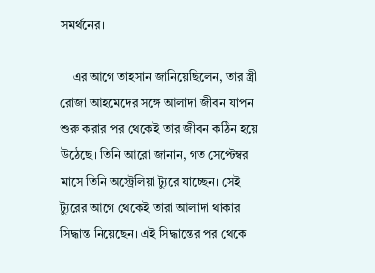সমর্থনের।

    এর আগে তাহসান জানিয়েছিলেন, তার স্ত্রী রোজা আহমেদের সঙ্গে আলাদা জীবন যাপন শুরু করার পর থেকেই তার জীবন কঠিন হয়ে উঠেছে। তিনি আরো জানান, গত সেপ্টেম্বর মাসে তিনি অস্ট্রেলিয়া ট্যুরে যাচ্ছেন। সেই ট্যুরের আগে থেকেই তারা আলাদা থাকার সিদ্ধান্ত নিয়েছেন। এই সিদ্ধান্তের পর থেকে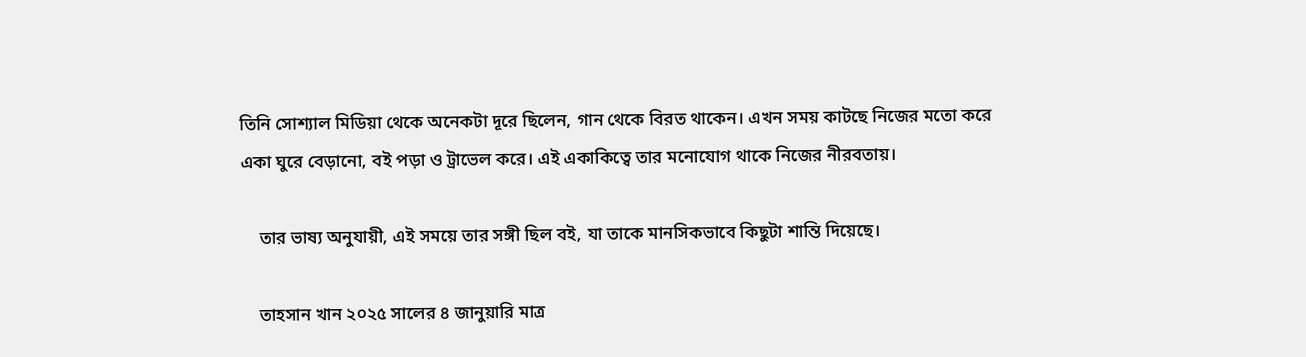তিনি সোশ্যাল মিডিয়া থেকে অনেকটা দূরে ছিলেন, গান থেকে বিরত থাকেন। এখন সময় কাটছে নিজের মতো করে একা ঘুরে বেড়ানো, বই পড়া ও ট্রাভেল করে। এই একাকিত্বে তার মনোযোগ থাকে নিজের নীরবতায়।

    তার ভাষ্য অনুযায়ী, এই সময়ে তার সঙ্গী ছিল বই, যা তাকে মানসিকভাবে কিছুটা শান্তি দিয়েছে।

    তাহসান খান ২০২৫ সালের ৪ জানুয়ারি মাত্র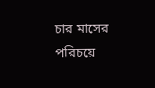চার মাসের পরিচয়ে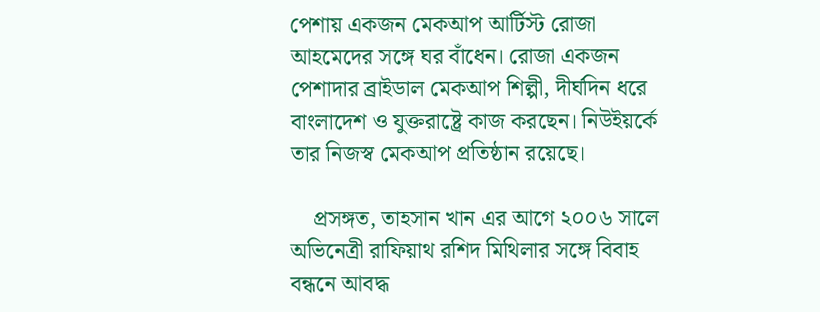পেশায় একজন মেকআপ আর্টিস্ট রোজা আহমেদের সঙ্গে ঘর বাঁধেন। রোজা একজন পেশাদার ব্রাইডাল মেকআপ শিল্পী, দীর্ঘদিন ধরে বাংলাদেশ ও যুক্তরাষ্ট্রে কাজ করছেন। নিউইয়র্কে তার নিজস্ব মেকআপ প্রতিষ্ঠান রয়েছে।

    প্রসঙ্গত, তাহসান খান এর আগে ২০০৬ সালে অভিনেত্রী রাফিয়াথ রশিদ মিথিলার সঙ্গে বিবাহ বন্ধনে আবদ্ধ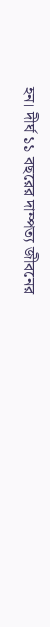হন। দীর্ঘ ১১ বছরের দাম্পত্য জীবনের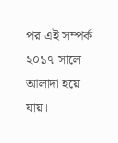পর এই সম্পর্ক ২০১৭ সালে আলাদা হয়ে যায়।